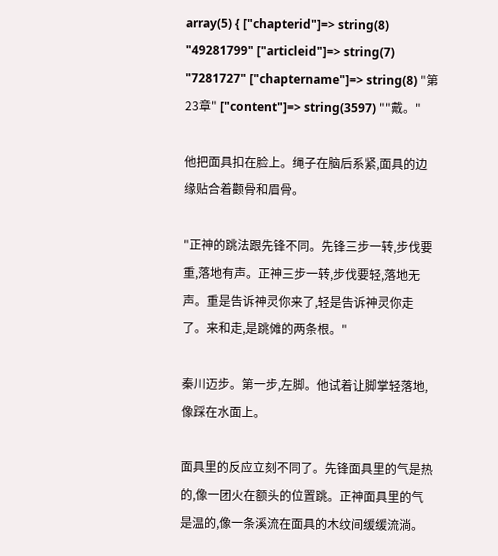array(5) { ["chapterid"]=> string(8) "49281799" ["articleid"]=> string(7) "7281727" ["chaptername"]=> string(8) "第23章" ["content"]=> string(3597) ""戴。"

他把面具扣在脸上。绳子在脑后系紧,面具的边缘贴合着颧骨和眉骨。

"正神的跳法跟先锋不同。先锋三步一转,步伐要重,落地有声。正神三步一转,步伐要轻,落地无声。重是告诉神灵你来了,轻是告诉神灵你走了。来和走,是跳傩的两条根。"

秦川迈步。第一步,左脚。他试着让脚掌轻落地,像踩在水面上。

面具里的反应立刻不同了。先锋面具里的气是热的,像一团火在额头的位置跳。正神面具里的气是温的,像一条溪流在面具的木纹间缓缓流淌。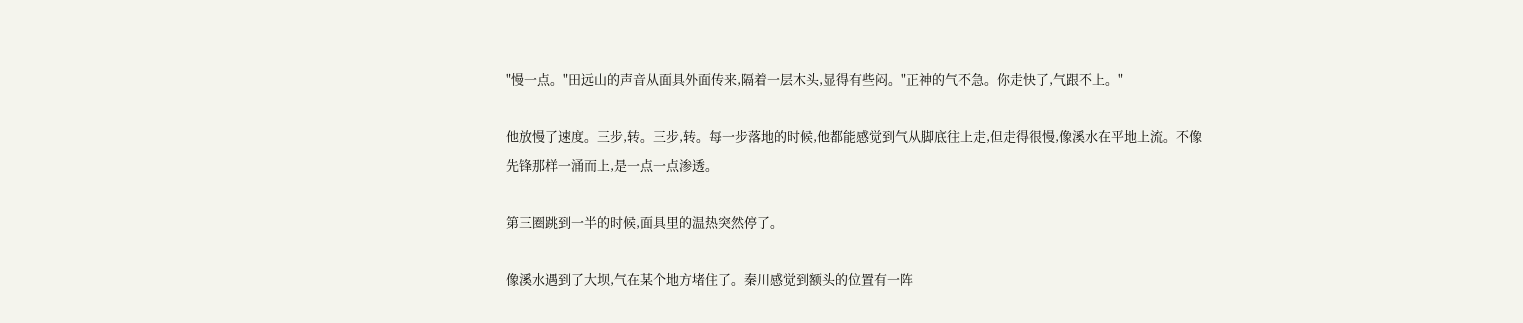"慢一点。"田远山的声音从面具外面传来,隔着一层木头,显得有些闷。"正神的气不急。你走快了,气跟不上。"

他放慢了速度。三步,转。三步,转。每一步落地的时候,他都能感觉到气从脚底往上走,但走得很慢,像溪水在平地上流。不像先锋那样一涌而上,是一点一点渗透。

第三圈跳到一半的时候,面具里的温热突然停了。

像溪水遇到了大坝,气在某个地方堵住了。秦川感觉到额头的位置有一阵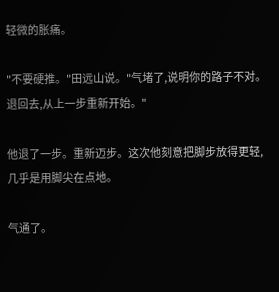轻微的胀痛。

"不要硬推。"田远山说。"气堵了,说明你的路子不对。退回去,从上一步重新开始。"

他退了一步。重新迈步。这次他刻意把脚步放得更轻,几乎是用脚尖在点地。

气通了。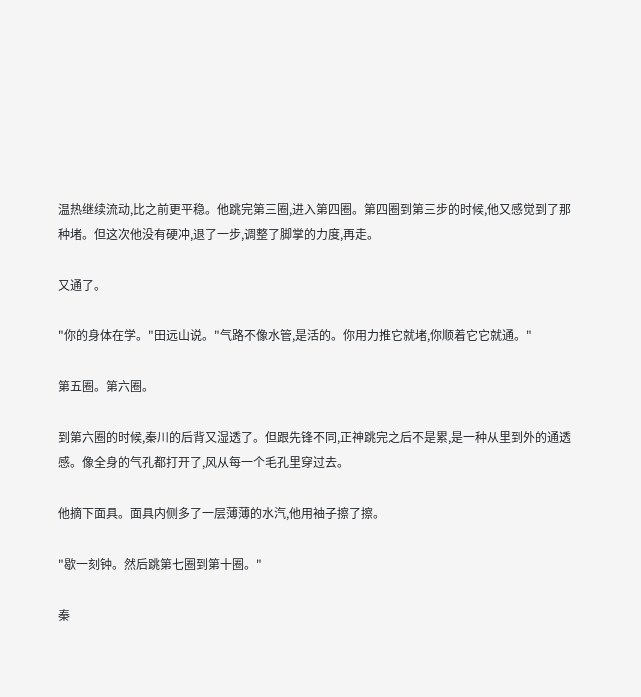温热继续流动,比之前更平稳。他跳完第三圈,进入第四圈。第四圈到第三步的时候,他又感觉到了那种堵。但这次他没有硬冲,退了一步,调整了脚掌的力度,再走。

又通了。

"你的身体在学。"田远山说。"气路不像水管,是活的。你用力推它就堵,你顺着它它就通。"

第五圈。第六圈。

到第六圈的时候,秦川的后背又湿透了。但跟先锋不同,正神跳完之后不是累,是一种从里到外的通透感。像全身的气孔都打开了,风从每一个毛孔里穿过去。

他摘下面具。面具内侧多了一层薄薄的水汽,他用袖子擦了擦。

"歇一刻钟。然后跳第七圈到第十圈。"

秦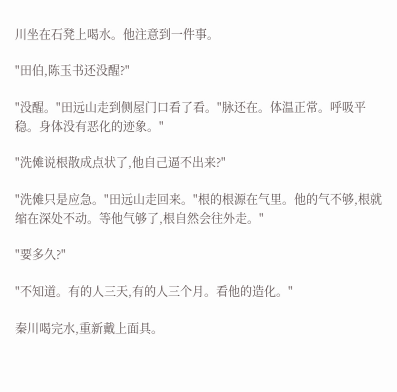川坐在石凳上喝水。他注意到一件事。

"田伯,陈玉书还没醒?"

"没醒。"田远山走到侧屋门口看了看。"脉还在。体温正常。呼吸平稳。身体没有恶化的迹象。"

"洗傩说根散成点状了,他自己逼不出来?"

"洗傩只是应急。"田远山走回来。"根的根源在气里。他的气不够,根就缩在深处不动。等他气够了,根自然会往外走。"

"要多久?"

"不知道。有的人三天,有的人三个月。看他的造化。"

秦川喝完水,重新戴上面具。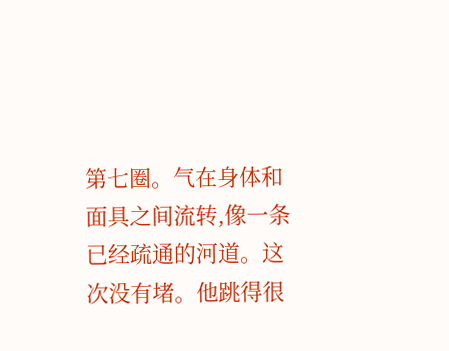第七圈。气在身体和面具之间流转,像一条已经疏通的河道。这次没有堵。他跳得很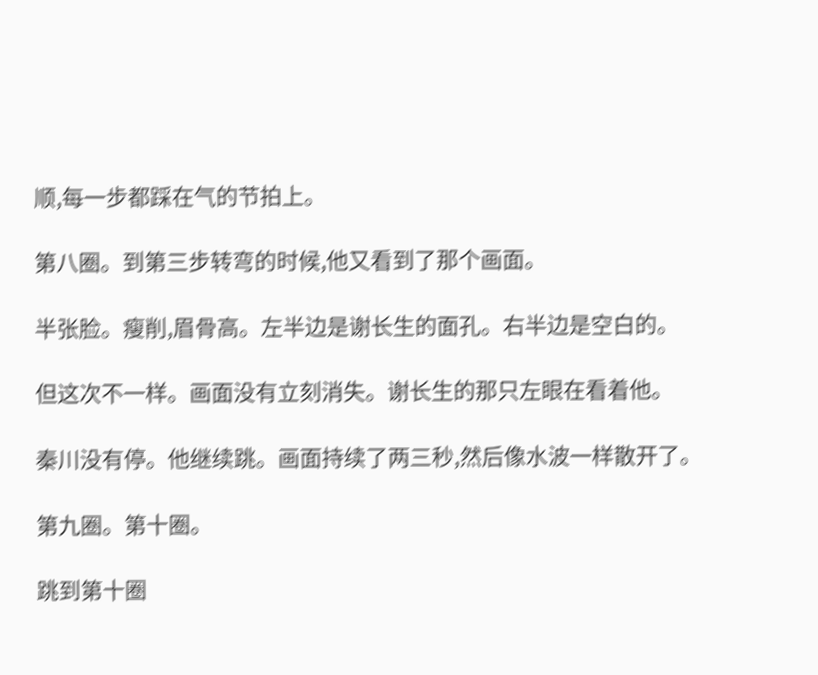顺,每一步都踩在气的节拍上。

第八圈。到第三步转弯的时候,他又看到了那个画面。

半张脸。瘦削,眉骨高。左半边是谢长生的面孔。右半边是空白的。

但这次不一样。画面没有立刻消失。谢长生的那只左眼在看着他。

秦川没有停。他继续跳。画面持续了两三秒,然后像水波一样散开了。

第九圈。第十圈。

跳到第十圈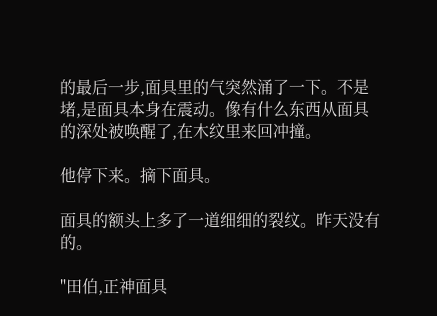的最后一步,面具里的气突然涌了一下。不是堵,是面具本身在震动。像有什么东西从面具的深处被唤醒了,在木纹里来回冲撞。

他停下来。摘下面具。

面具的额头上多了一道细细的裂纹。昨天没有的。

"田伯,正神面具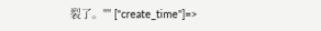裂了。"" ["create_time"]=>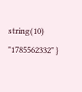string(10) "1785562332" }